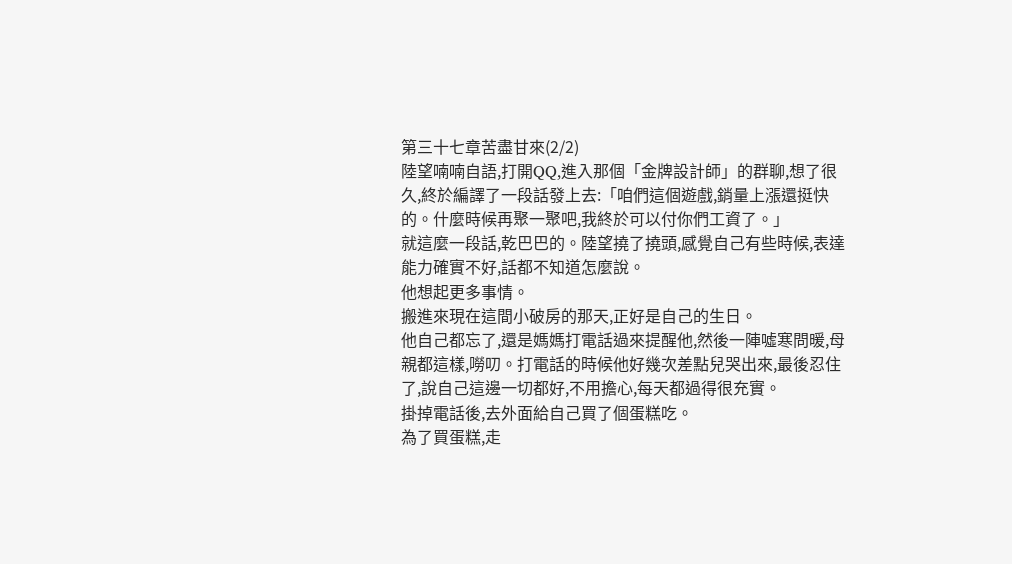第三十七章苦盡甘來(2/2)
陸望喃喃自語,打開QQ,進入那個「金牌設計師」的群聊,想了很久,終於編譯了一段話發上去:「咱們這個遊戲,銷量上漲還挺快的。什麼時候再聚一聚吧,我終於可以付你們工資了。」
就這麼一段話,乾巴巴的。陸望撓了撓頭,感覺自己有些時候,表達能力確實不好,話都不知道怎麼說。
他想起更多事情。
搬進來現在這間小破房的那天,正好是自己的生日。
他自己都忘了,還是媽媽打電話過來提醒他,然後一陣噓寒問暖,母親都這樣,嘮叨。打電話的時候他好幾次差點兒哭出來,最後忍住了,說自己這邊一切都好,不用擔心,每天都過得很充實。
掛掉電話後,去外面給自己買了個蛋糕吃。
為了買蛋糕,走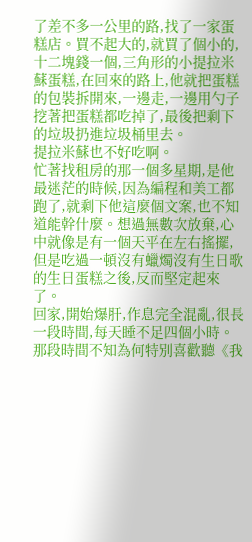了差不多一公里的路,找了一家蛋糕店。買不起大的,就買了個小的,十二塊錢一個,三角形的小提拉米蘇蛋糕,在回來的路上,他就把蛋糕的包裝拆開來,一邊走,一邊用勺子挖著把蛋糕都吃掉了,最後把剩下的垃圾扔進垃圾桶里去。
提拉米蘇也不好吃啊。
忙著找租房的那一個多星期,是他最迷茫的時候,因為編程和美工都跑了,就剩下他這麼個文案,也不知道能幹什麼。想過無數次放棄,心中就像是有一個天平在左右搖擺,但是吃過一頓沒有蠟燭沒有生日歌的生日蛋糕之後,反而堅定起來了。
回家,開始爆肝,作息完全混亂,很長一段時間,每天睡不足四個小時。
那段時間不知為何特別喜歡聽《我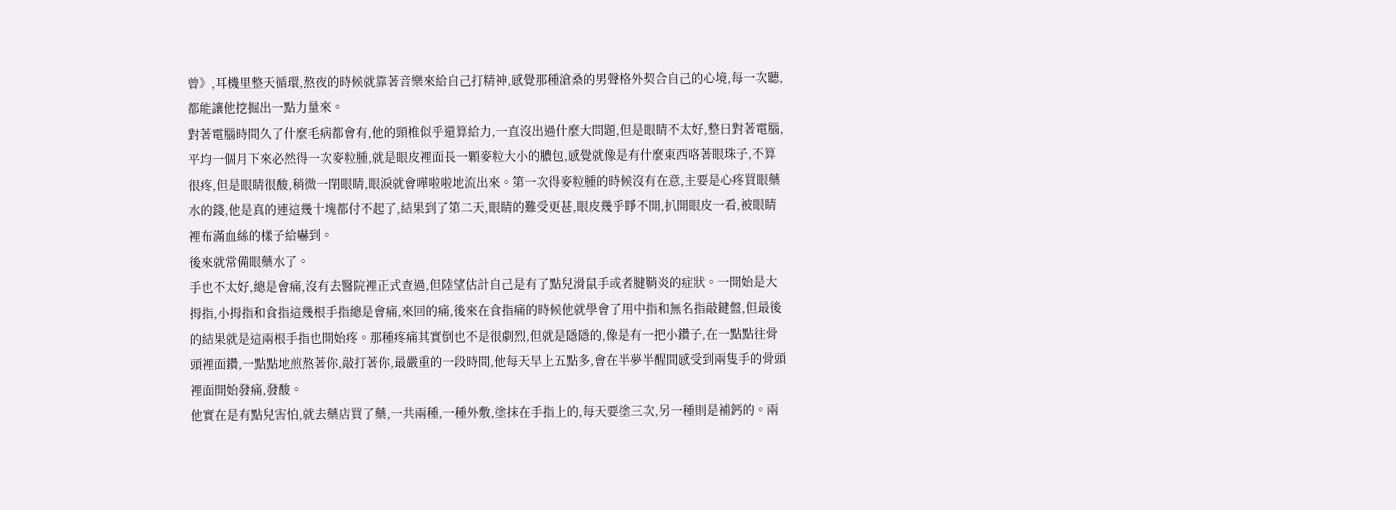曾》,耳機里整天循環,熬夜的時候就靠著音樂來給自己打精神,感覺那種滄桑的男聲格外契合自己的心境,每一次聽,都能讓他挖掘出一點力量來。
對著電腦時間久了什麼毛病都會有,他的頸椎似乎還算給力,一直沒出過什麼大問題,但是眼睛不太好,整日對著電腦,平均一個月下來必然得一次麥粒腫,就是眼皮裡面長一顆麥粒大小的膿包,感覺就像是有什麼東西咯著眼珠子,不算很疼,但是眼睛很酸,稍微一閉眼睛,眼淚就會嘩啦啦地流出來。第一次得麥粒腫的時候沒有在意,主要是心疼買眼藥水的錢,他是真的連這幾十塊都付不起了,結果到了第二天,眼睛的難受更甚,眼皮幾乎睜不開,扒開眼皮一看,被眼睛裡布滿血絲的樣子給嚇到。
後來就常備眼藥水了。
手也不太好,總是會痛,沒有去醫院裡正式查過,但陸望估計自己是有了點兒滑鼠手或者腱鞘炎的症狀。一開始是大拇指,小拇指和食指這幾根手指總是會痛,來回的痛,後來在食指痛的時候他就學會了用中指和無名指敲鍵盤,但最後的結果就是這兩根手指也開始疼。那種疼痛其實倒也不是很劇烈,但就是隱隱的,像是有一把小鑽子,在一點點往骨頭裡面鑽,一點點地煎熬著你,敲打著你,最嚴重的一段時間,他每天早上五點多,會在半夢半醒間感受到兩隻手的骨頭裡面開始發痛,發酸。
他實在是有點兒害怕,就去藥店買了藥,一共兩種,一種外敷,塗抹在手指上的,每天要塗三次,另一種則是補鈣的。兩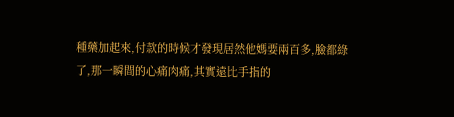種藥加起來,付款的時候才發現居然他媽要兩百多,臉都綠了,那一瞬間的心痛肉痛,其實遠比手指的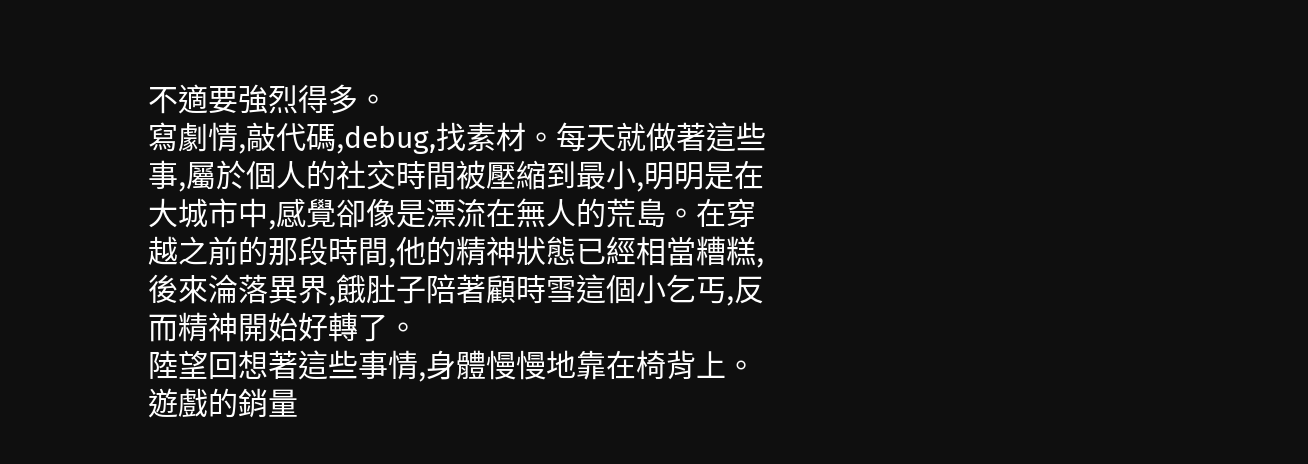不適要強烈得多。
寫劇情,敲代碼,debug,找素材。每天就做著這些事,屬於個人的社交時間被壓縮到最小,明明是在大城市中,感覺卻像是漂流在無人的荒島。在穿越之前的那段時間,他的精神狀態已經相當糟糕,後來淪落異界,餓肚子陪著顧時雪這個小乞丐,反而精神開始好轉了。
陸望回想著這些事情,身體慢慢地靠在椅背上。
遊戲的銷量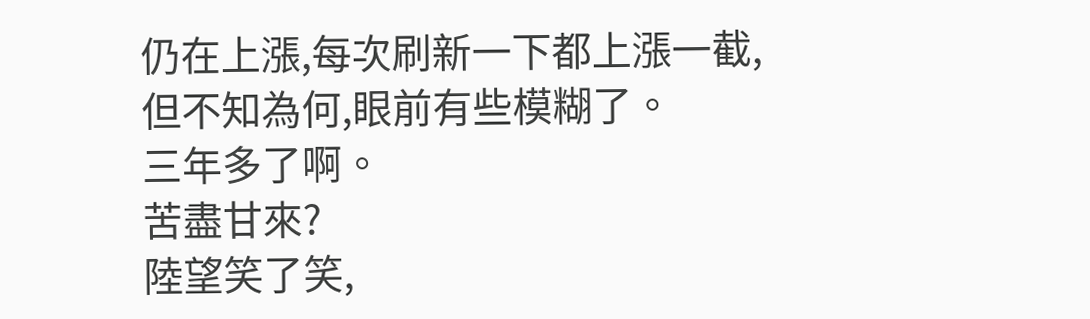仍在上漲,每次刷新一下都上漲一截,但不知為何,眼前有些模糊了。
三年多了啊。
苦盡甘來?
陸望笑了笑,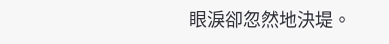眼淚卻忽然地決堤。